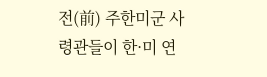전(前) 주한미군 사령관들이 한·미 연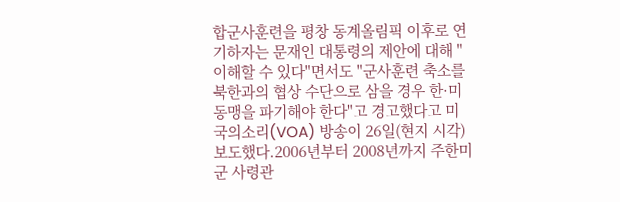합군사훈련을 평창 동계올림픽 이후로 연기하자는 문재인 대통령의 제안에 대해 "이해할 수 있다"면서도 "군사훈련 축소를 북한과의 협상 수단으로 삼을 경우 한·미 동맹을 파기해야 한다"고 경고했다고 미국의소리(VOA) 방송이 26일(현지 시각) 보도했다.2006년부터 2008년까지 주한미군 사령관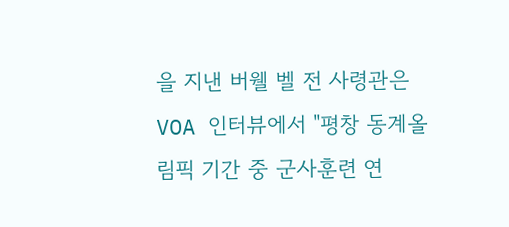을 지낸 버웰 벨 전 사령관은 VOA 인터뷰에서 "평창 동계올림픽 기간 중 군사훈련 연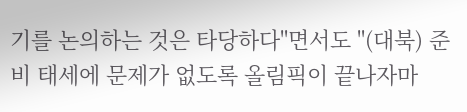기를 논의하는 것은 타당하다"면서도 "(대북) 준비 태세에 문제가 없도록 올림픽이 끝나자마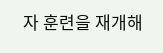자 훈련을 재개해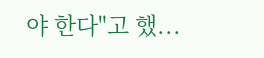야 한다"고 했...